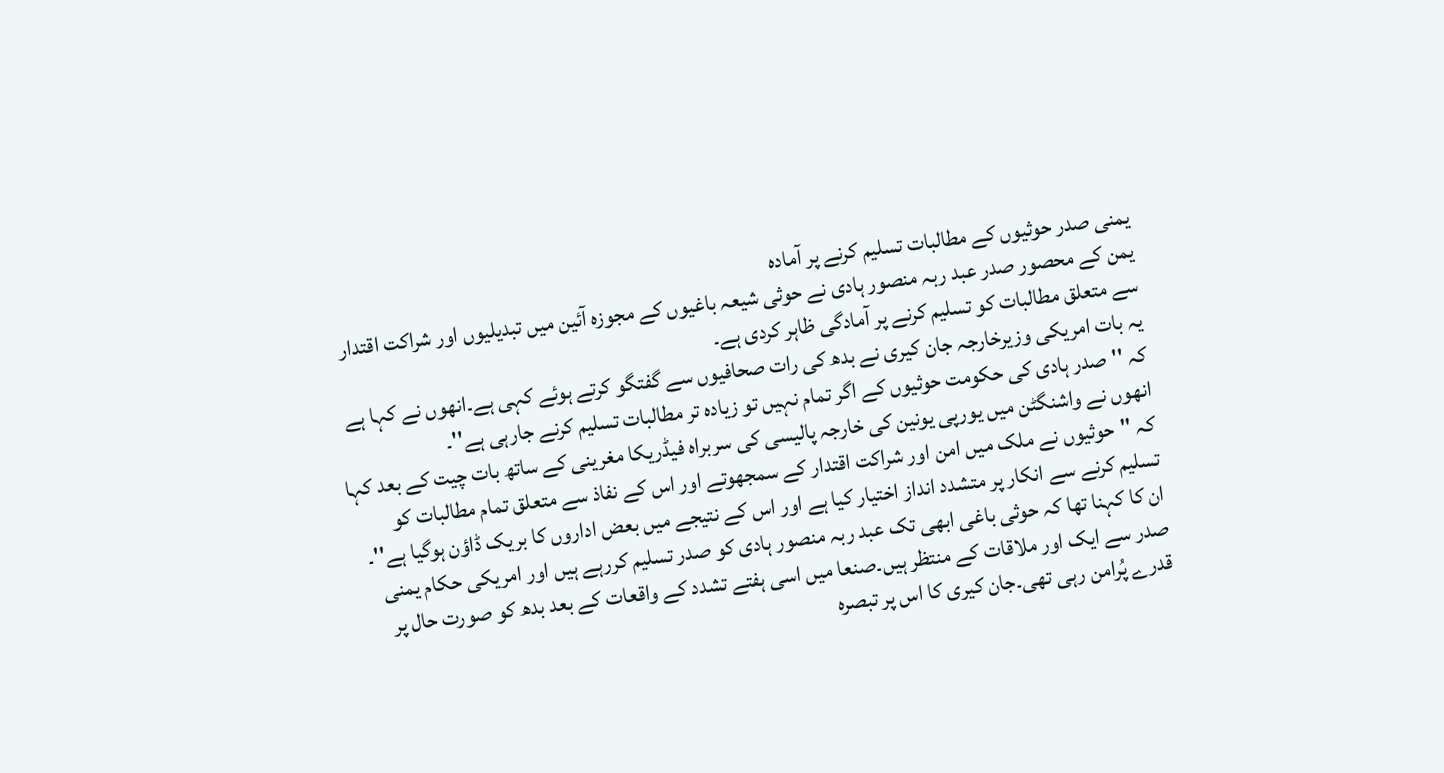یمنی صدر حوثیوں کے مطالبات تسلیم کرنے پر آمادہ
یمن کے محصور صدر عبد ربہ منصور ہادی نے حوثی شیعہ باغیوں کے مجوزہ آئین میں تبدیلیوں اور شراکت اقتدار سے متعلق مطالبات کو تسلیم کرنے پر آمادگی ظاہر کردی ہے۔
یہ بات امریکی وزیرخارجہ جان کیری نے بدھ کی رات صحافیوں سے گفتگو کرتے ہوئے کہی ہے۔انھوں نے کہا ہے کہ ''صدر ہادی کی حکومت حوثیوں کے اگر تمام نہیں تو زیادہ تر مطالبات تسلیم کرنے جارہی ہے''۔
انھوں نے واشنگٹن میں یورپی یونین کی خارجہ پالیسی کی سربراہ فیڈریکا مغرینی کے ساتھ بات چیت کے بعد کہا کہ ''حوثیوں نے ملک میں امن اور شراکت اقتدار کے سمجھوتے اور اس کے نفاذ سے متعلق تمام مطالبات کو تسلیم کرنے سے انکار پر متشدد انداز اختیار کیا ہے اور اس کے نتیجے میں بعض اداروں کا بریک ڈاؤن ہوگیا ہے''۔
ان کا کہنا تھا کہ حوثی باغی ابھی تک عبد ربہ منصور ہادی کو صدر تسلیم کررہے ہیں اور امریکی حکام یمنی صدر سے ایک اور ملاقات کے منتظر ہیں۔صنعا میں اسی ہفتے تشدد کے واقعات کے بعد بدھ کو صورت حال پر قدرے پُرامن رہی تھی۔جان کیری کا اس پر تبصرہ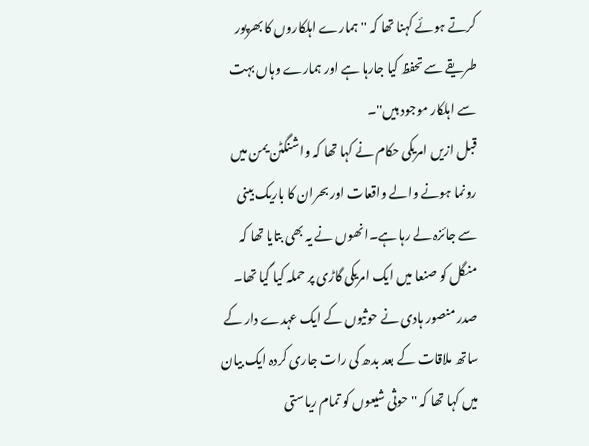کرتے ہوئے کہنا تھا کہ ''ہمارے اہلکاروں کا بھرپور طریقے سے تحفظ کیا جارہا ہے اور ہمارے وہاں بہت سے اہلکار موجود ہیں''۔
قبل ازیں امریکی حکام نے کہا تھا کہ واشنگٹن یمن میں رونما ہونے والے واقعات اور بحران کا باریک بینی سے جائزہ لے رہا ہے۔انھوں نے یہ بھی بتایا تھا کہ منگل کو صنعا میں ایک امریکی گاڑی پر حملہ کیا گیا تھا۔
صدر منصور ہادی نے حوثیوں کے ایک عہدے دار کے ساتھ ملاقات کے بعد بدھ کی رات جاری کردہ ایک بیان میں کہا تھا کہ ''حوثی شیعوں کو تمام ریاستی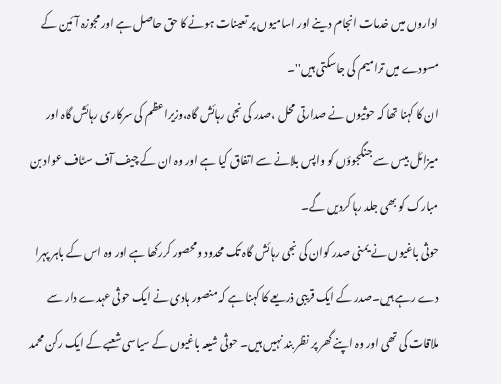اداروں میں خدمات انجام دینے اور اسامیوں پر تعینات ہونے کا حق حاصل ہے اور مجوزہ آئین کے مسودے میں ترامیم کی جاسکتی ہیں''۔
ان کا کہنا تھا کہ حوثیوں نے صدارتی محل ،صدر کی نجی رہائش گاہ،وزیراعظم کی سرکاری رہائش گاہ اور میزائل بیس سے جنگجوؤں کو واپس بلانے سے اتفاق کیا ہے اور وہ ان کے چیف آف سٹاف عواد بن مبارک کو بھی جلد رہا کردیں گے۔
حوثی باغیوں نے یمنی صدر کوان کی نجی رہائش گاہ تک محدود ومحصور کررکھا ہے اور وہ اس کے باہر پہرا دے رہے ہیں۔صدر کے ایک قریبی ذریعے کا کہنا ہے کہ منصور ہادی نے ایک حوثی عہدے دار سے ملاقات کی تھی اور وہ اپنے گھر پر نظر بند نہیں ہیں۔ حوثی شیعہ باغیوں کے سیاسی شعبے کے ایک رکن محمد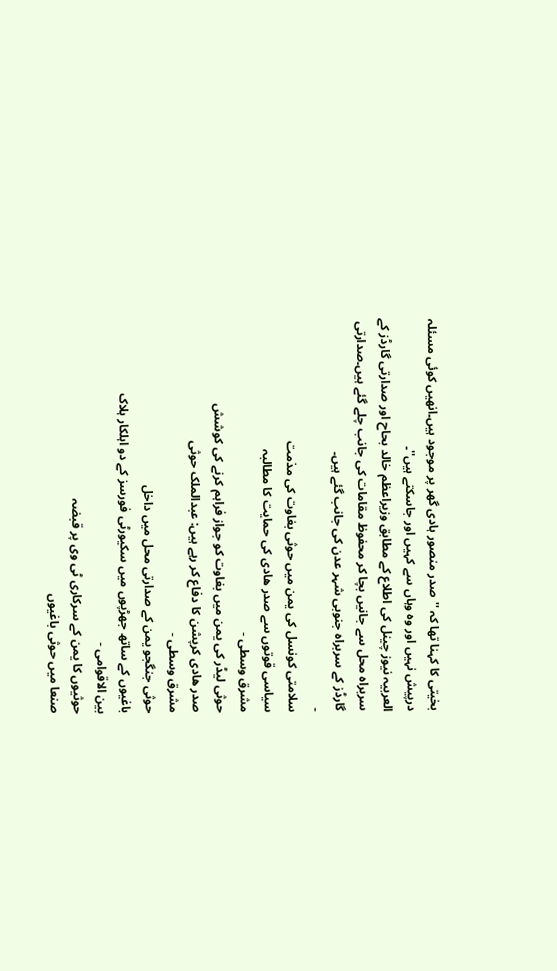بخیتی کا کہنا تھا کہ ''صدر منصور ہادی گھر پر موجود ہیں۔انھیں کوئی مسئلہ درپیش نہیں اور وہ وہاں سے کہیں اور جاسکتے ہیں''۔
العربیہ نیوز چینل کی اطلاع کے مطابق وزیراعظم خالد بحاح اور صدارتی گارڈز کے سربراہ محل سے جانیں بچا کر محفوظ مقامات کی جانب چلے گئے ہیں۔صدارتی گارڈز کے سربراہ جنوبی شہر عدن کی جانب گئے ہیں۔
-
سلامتی کونسل کی یمن میں حوثی بغاوت کی مذمت
سیاسی قوتوں سے صدر ھادی کی حمایت کا مطالبہ
مشرق وسطی -
حوثی لیڈر کی یمن میں بغاوت کو جواز فراہم کرنے کی کوشش
صدر ھادی کرپشن کا دفاع کر رہے ہیں: عبدالملک حوثی
مشرق وسطی -
حوثی جنگجو یمن کے صدارتی محل میں داخل
باغیوں کے ساتھ جھڑپوں میں سکیورٹی فورسز کے دو اہلکار ہلاک
بين الاقوامى -
حوثیوں کا یمن کے سرکاری ٹی وی پر قبضہ
صنعا میں حوثی باغیوں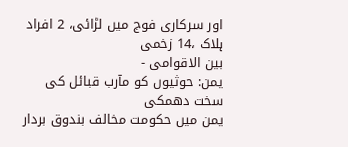اور سرکاری فوج میں لڑائی، 2 افراد ہلاک ،14 زخمی
بين الاقوامى -
یمن: حوثیوں کو مآرب قبائل کی سخت دھمکی
یمن میں حکومت مخالف بندوق بردار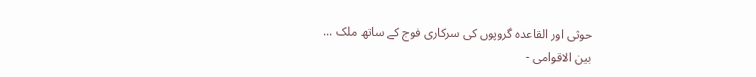حوثی اور القاعدہ گروپوں کی سرکاری فوج کے ساتھ ملک ...
بين الاقوامى -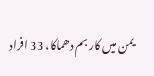یمن میں کار بم دھماکا، 33 افراد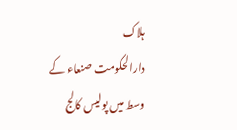ہلاک
دارالحکومت صنعاء کے وسط میں پولیس کالج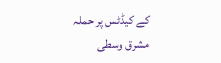کے کیڈٹس پر حملہ
مشرق وسطی